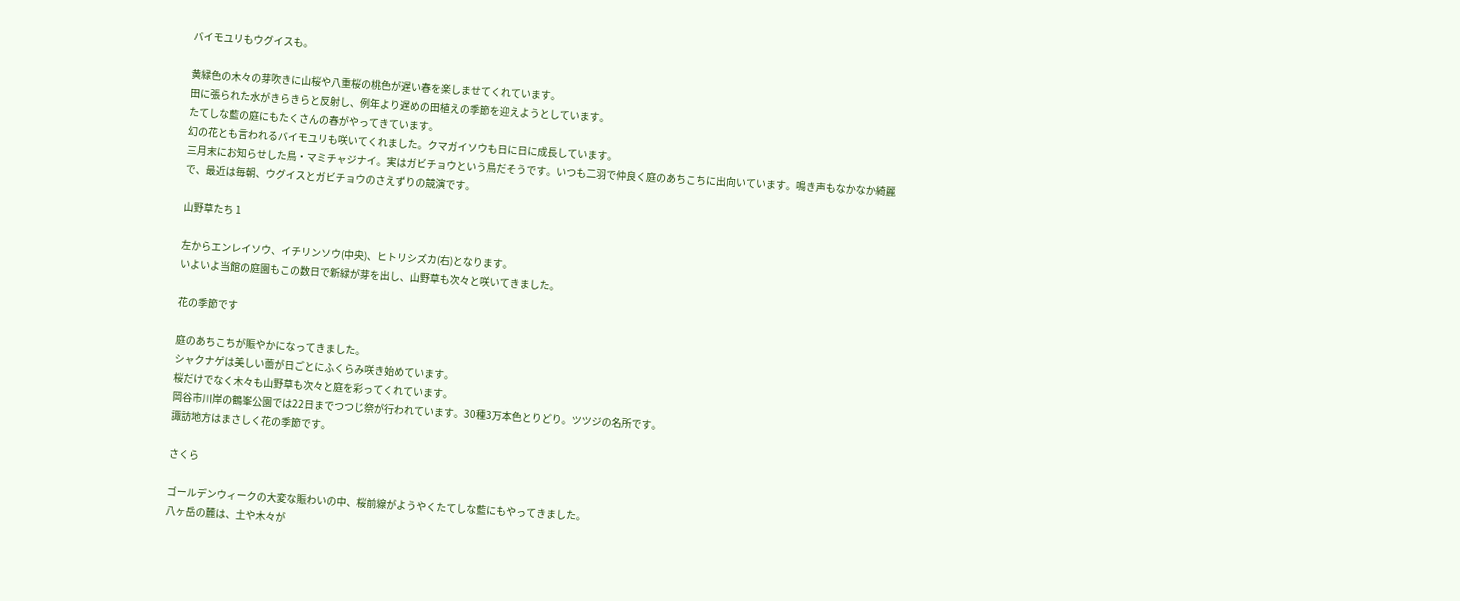バイモユリもウグイスも。

黄緑色の木々の芽吹きに山桜や八重桜の桃色が遅い春を楽しませてくれています。
田に張られた水がきらきらと反射し、例年より遅めの田植えの季節を迎えようとしています。
たてしな藍の庭にもたくさんの春がやってきています。
幻の花とも言われるバイモユリも咲いてくれました。クマガイソウも日に日に成長しています。
三月末にお知らせした鳥・マミチャジナイ。実はガビチョウという鳥だそうです。いつも二羽で仲良く庭のあちこちに出向いています。鳴き声もなかなか綺麗で、最近は毎朝、ウグイスとガビチョウのさえずりの競演です。

山野草たち 1

左からエンレイソウ、イチリンソウ(中央)、ヒトリシズカ(右)となります。
いよいよ当館の庭園もこの数日で新緑が芽を出し、山野草も次々と咲いてきました。

花の季節です

庭のあちこちが賑やかになってきました。
シャクナゲは美しい蕾が日ごとにふくらみ咲き始めています。
桜だけでなく木々も山野草も次々と庭を彩ってくれています。
岡谷市川岸の鶴峯公園では22日までつつじ祭が行われています。30種3万本色とりどり。ツツジの名所です。
諏訪地方はまさしく花の季節です。

さくら

ゴールデンウィークの大変な賑わいの中、桜前線がようやくたてしな藍にもやってきました。
八ヶ岳の麓は、土や木々が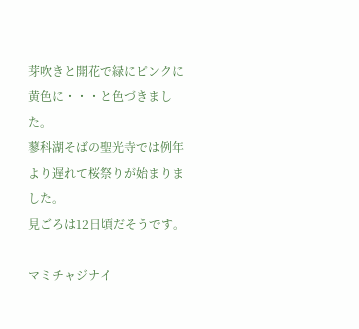芽吹きと開花で緑にピンクに黄色に・・・と色づきました。
蓼科湖そばの聖光寺では例年より遅れて桜祭りが始まりました。
見ごろは12日頃だそうです。

マミチャジナイ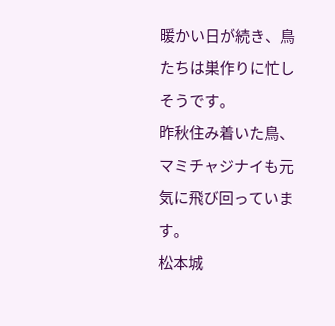暖かい日が続き、鳥たちは巣作りに忙しそうです。
昨秋住み着いた鳥、マミチャジナイも元気に飛び回っています。
松本城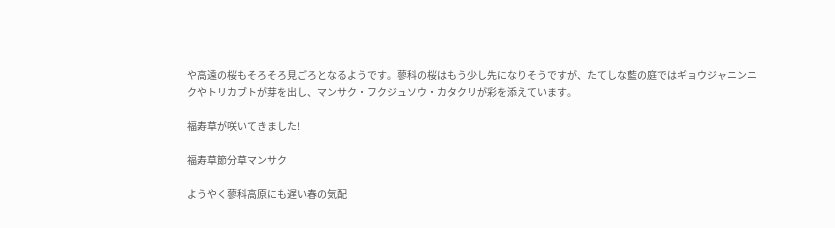や高遠の桜もそろそろ見ごろとなるようです。蓼科の桜はもう少し先になりそうですが、たてしな藍の庭ではギョウジャニンニクやトリカブトが芽を出し、マンサク・フクジュソウ・カタクリが彩を添えています。

福寿草が咲いてきました!

福寿草節分草マンサク

ようやく蓼科高原にも遅い春の気配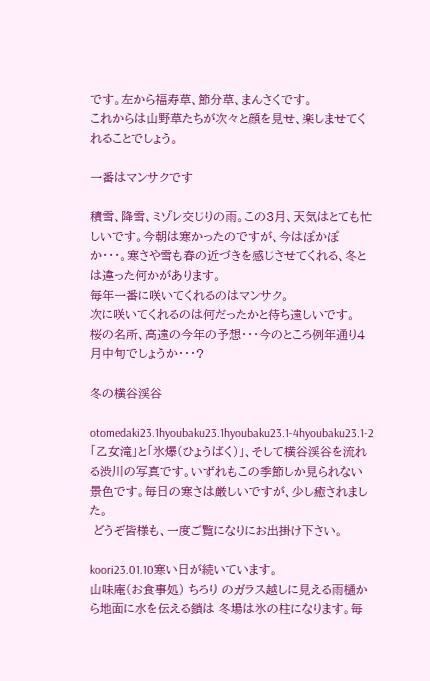です。左から福寿草、節分草、まんさくです。
これからは山野草たちが次々と顔を見せ、楽しませてくれることでしょう。

一番はマンサクです

積雪、降雪、ミゾレ交じりの雨。この3月、天気はとても忙しいです。今朝は寒かったのですが、今はぽかぽか・・・。寒さや雪も春の近づきを感じさせてくれる、冬とは違った何かがあります。
毎年一番に咲いてくれるのはマンサク。
次に咲いてくれるのは何だったかと待ち遠しいです。
桜の名所、高遠の今年の予想・・・今のところ例年通り4月中旬でしょうか・・・?

冬の横谷渓谷

otomedaki23.1hyoubaku23.1hyoubaku23.1-4hyoubaku23.1-2「乙女滝」と「氷爆(ひょうばく)」、そして横谷渓谷を流れる渋川の写真です。いずれもこの季節しか見られない景色です。毎日の寒さは厳しいですが、少し癒されました。
 どうぞ皆様も、一度ご覧になりにお出掛け下さい。

koori23.01.10寒い日が続いています。
山味庵(お食事処) ちろり のガラス越しに見える雨樋から地面に水を伝える鎖は 冬場は氷の柱になります。毎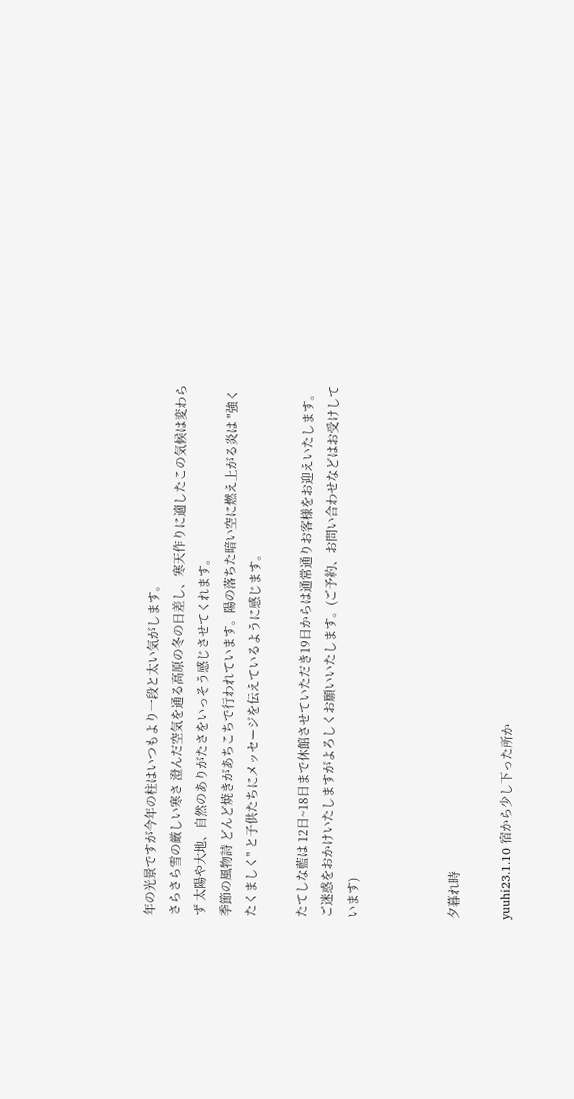年の光景ですが今年の柱はいつもより一段と太い気がします。
さらさら雪の厳しい寒さ 澄んだ空気を通る高原の冬の日差し、寒天作りに適したこの気候は変わらず 太陽や大地、自然のありがたさをいっそう感じさせてくれます。
季節の風物詩 どんど焼きがあちこちで行われています。陽の落ちた暗い空に燃え上がる炎は "強く たくましく" と子供たちにメッセージを伝えているように感じます。

たてしな藍は 12日~18日まで休館させていただき19日からは通常通りお客様をお迎えいたします。ご迷惑をおかけいたしますがよろしくお願いいたします。(ご予約、お問い合わせなどはお受けしています)



夕暮れ時

yuuhi23.1.10 宿から少し下った所か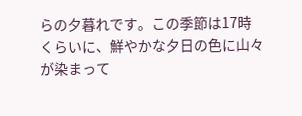らの夕暮れです。この季節は17時くらいに、鮮やかな夕日の色に山々が染まって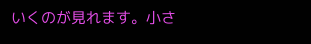いくのが見れます。小さ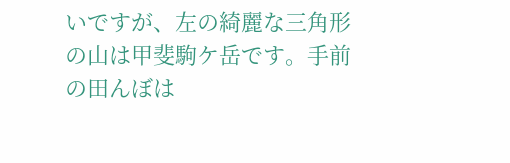いですが、左の綺麗な三角形の山は甲斐駒ケ岳です。手前の田んぼは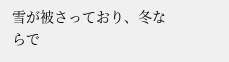雪が被さっており、冬ならで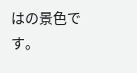はの景色です。